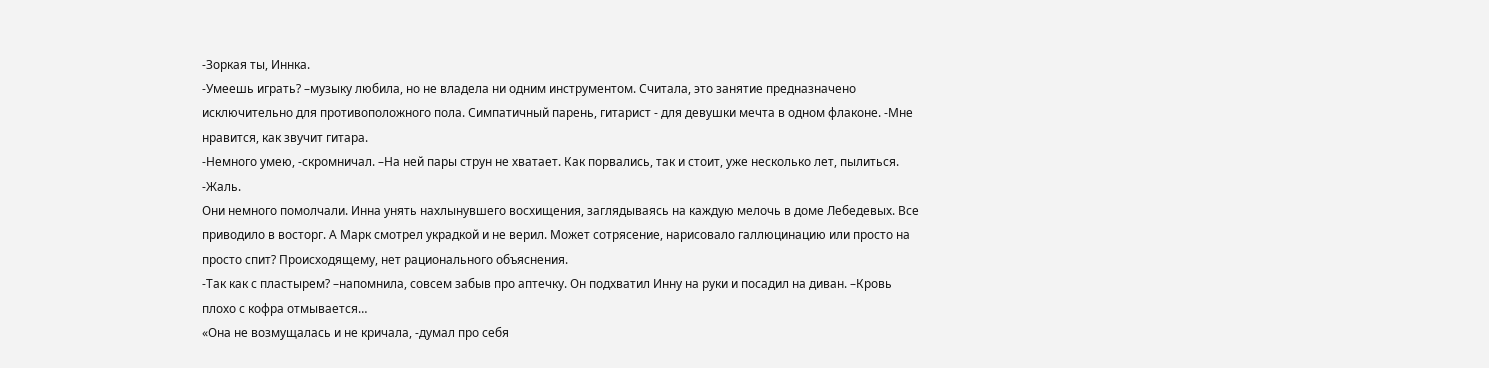-Зоркая ты, Иннка.
-Умеешь играть? –музыку любила, но не владела ни одним инструментом. Считала, это занятие предназначено исключительно для противоположного пола. Симпатичный парень, гитарист - для девушки мечта в одном флаконе. -Мне нравится, как звучит гитара.
-Немного умею, -скромничал. –На ней пары струн не хватает. Как порвались, так и стоит, уже несколько лет, пылиться.
-Жаль.
Они немного помолчали. Инна унять нахлынувшего восхищения, заглядываясь на каждую мелочь в доме Лебедевых. Все приводило в восторг. А Марк смотрел украдкой и не верил. Может сотрясение, нарисовало галлюцинацию или просто на просто спит? Происходящему, нет рационального объяснения.
-Так как с пластырем? –напомнила, совсем забыв про аптечку. Он подхватил Инну на руки и посадил на диван. –Кровь плохо с кофра отмывается…
«Она не возмущалась и не кричала, -думал про себя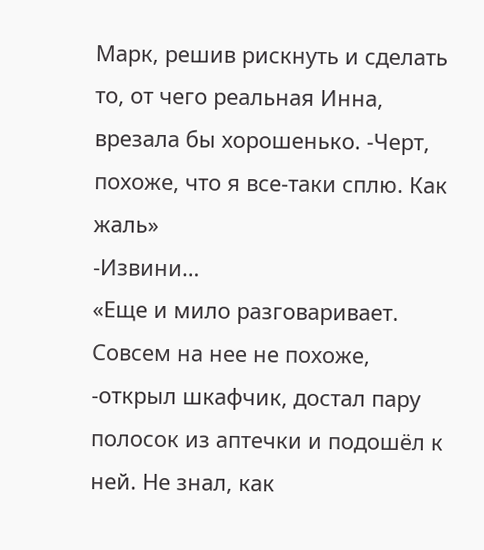Марк, решив рискнуть и сделать то, от чего реальная Инна, врезала бы хорошенько. -Черт, похоже, что я все-таки сплю. Как жаль»
-Извини…
«Еще и мило разговаривает. Совсем на нее не похоже, -открыл шкафчик, достал пару полосок из аптечки и подошёл к ней. Не знал, как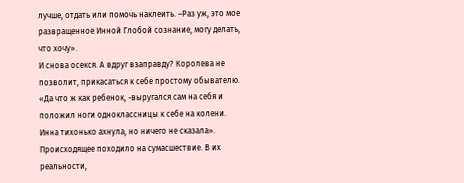лучше, отдать или помочь наклеить. –Раз уж, это мое развращенное Инной Глобой сознание, могу делать, что хочу».
И снова осекся. А вдруг взаправду? Королева не позволит, прикасаться к себе простому обывателю.
«Да что ж как ребенок, -выругался сам на себя и положил ноги одноклассницы к себе на колени. Инна тихонько ахнула, но ничего не сказала».
Происходящее походило на сумасшествие. В их реальности,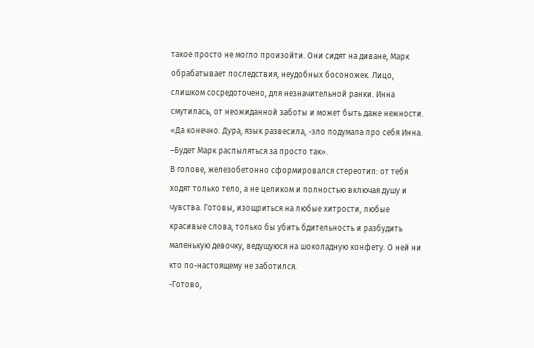такое просто не могло произойти. Они сидят на диване, Марк обрабатывает последствия, неудобных босоножек. Лицо, слишком сосредоточено, для незначительной ранки. Инна смутилась, от неожиданной заботы и может быть даже нежности.
«Да конечно. Дура, язык развесила, -зло подумала про себя Инна. –Будет Марк распыляться за просто так».
В голове, железобетонно сформировался стереотип: от тебя ходят только тело, а не целиком и полностью включая душу и чувства. Готовы, изощриться на любые хитрости, любые красивые слова, только бы убить бдительность и разбудить маленькую девочку, ведущуюся на шоколадную конфету. О ней ни кто по-настоящему не заботился.
-Готово,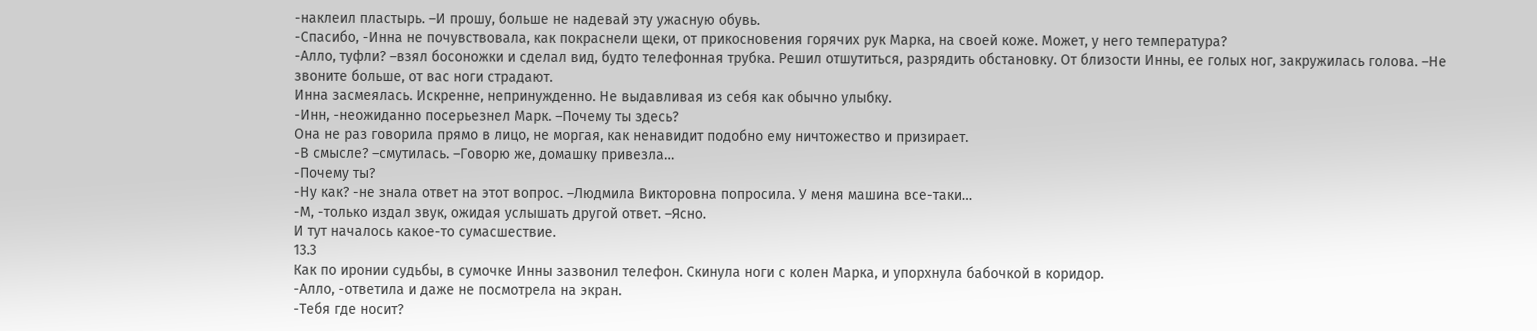-наклеил пластырь. –И прошу, больше не надевай эту ужасную обувь.
-Спасибо, -Инна не почувствовала, как покраснели щеки, от прикосновения горячих рук Марка, на своей коже. Может, у него температура?
-Алло, туфли? –взял босоножки и сделал вид, будто телефонная трубка. Решил отшутиться, разрядить обстановку. От близости Инны, ее голых ног, закружилась голова. –Не звоните больше, от вас ноги страдают.
Инна засмеялась. Искренне, непринужденно. Не выдавливая из себя как обычно улыбку.
-Инн, -неожиданно посерьезнел Марк. –Почему ты здесь?
Она не раз говорила прямо в лицо, не моргая, как ненавидит подобно ему ничтожество и призирает.
-В смысле? –смутилась. –Говорю же, домашку привезла…
-Почему ты?
-Ну как? -не знала ответ на этот вопрос. –Людмила Викторовна попросила. У меня машина все-таки…
-М, -только издал звук, ожидая услышать другой ответ. –Ясно.
И тут началось какое-то сумасшествие.
13.3
Как по иронии судьбы, в сумочке Инны зазвонил телефон. Cкинула ноги с колен Марка, и упорхнула бабочкой в коридор.
-Алло, -ответила и даже не посмотрела на экран.
-Тебя где носит?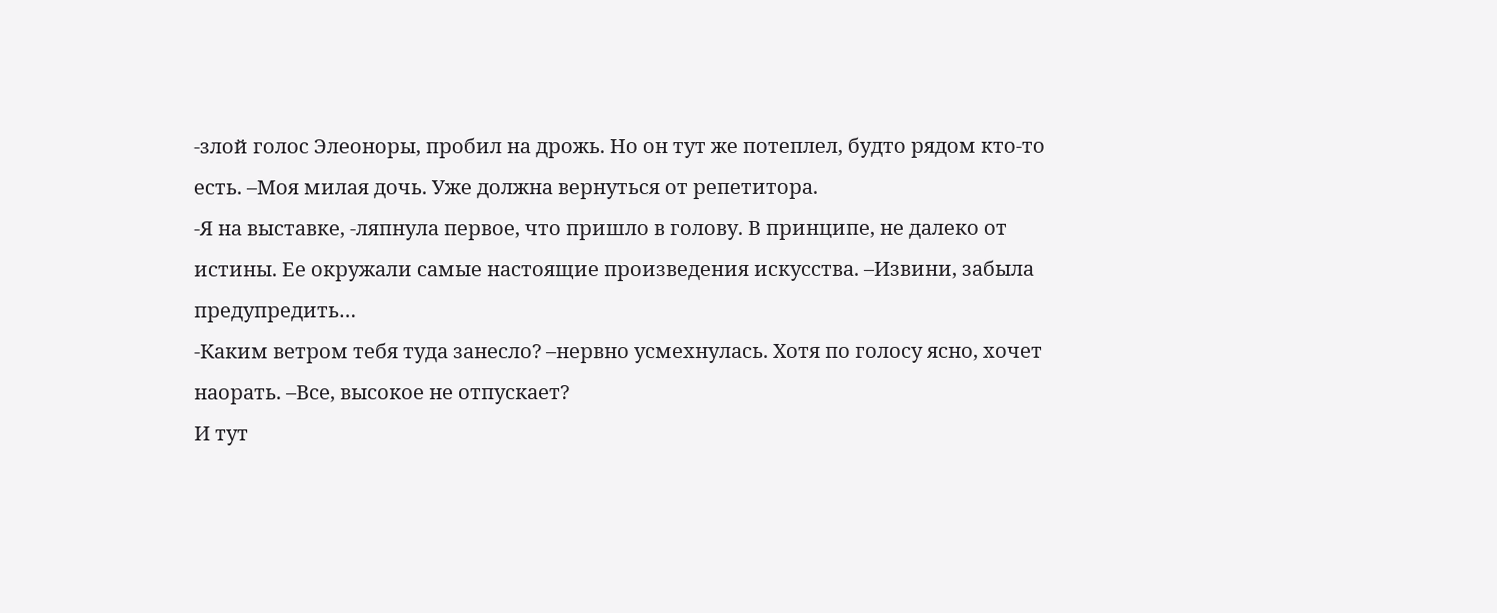-злой голос Элеоноры, пробил на дрожь. Но он тут же потеплел, будто рядом кто-то есть. –Моя милая дочь. Уже должна вернуться от репетитора.
-Я на выставке, -ляпнула первое, что пришло в голову. В принципе, не далеко от истины. Ее окружали самые настоящие произведения искусства. –Извини, забыла предупредить…
-Каким ветром тебя туда занесло? –нервно усмехнулась. Хотя по голосу ясно, хочет наорать. –Все, высокое не отпускает?
И тут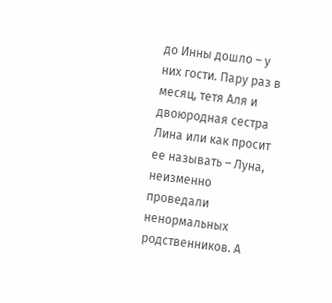до Инны дошло – у них гости. Пару раз в месяц, тетя Аля и двоюродная сестра Лина или как просит ее называть – Луна, неизменно проведали ненормальных родственников. А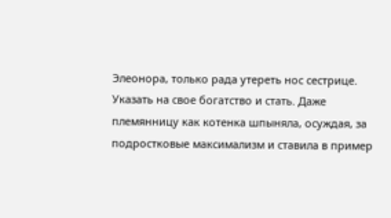Элеонора, только рада утереть нос сестрице. Указать на свое богатство и стать. Даже племянницу как котенка шпыняла, осуждая, за подростковые максимализм и ставила в пример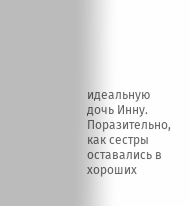идеальную дочь Инну. Поразительно, как сестры оставались в хороших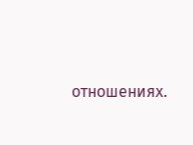отношениях.